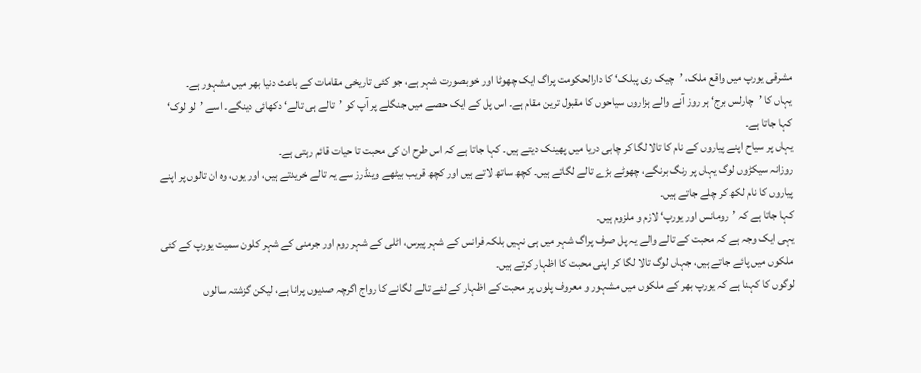مشرقی یورپ میں واقع ملک، ’چیک ری پبلک‘ کا دارالحکومت پراگ ایک چھوٹا اور خوبصورت شہر ہے، جو کئی تاریخی مقامات کے باعث دنیا بھر میں مشہور ہے۔
یہاں کا ’چارلس برج‘ ہر روز آنے والے ہزاروں سیاحوں کا مقبول ترین مقام ہے۔ اس پل کے ایک حصے میں جنگلے پر آپ کو ’تالے ہی تالے‘ دکھائی دینگے۔ اسے ’لو لوک‘ کہا جاتا ہے۔
یہاں پر سیاح اپنے پیاروں کے نام کا تالا لگا کر چابی دریا میں پھینک دیتے ہیں۔ کہا جاتا ہے کہ اس طرح ان کی محبت تا حیات قائم رہتی ہے۔
روزانہ سیکڑوں لوگ یہاں پر رنگ برنگے، چھوٹے بڑے تالے لگاتے ہیں۔ کچھ ساتھ لاتے ہیں اور کچھ قریب بیٹھے وینڈرز سے یہ تالے خریدتے ہیں، اور یوں، وہ ان تالوں پر اپنے پیاروں کا نام لکھ کر چلے جاتے ہیں۔
کہا جاتا ہے کہ ’رومانس اور یورپ‘ لازم و ملزوم ہیں۔
یہی ایک وجہ ہے کہ محبت کے تالے والے یہ پل صرف پراگ شہر میں ہی نہیں بلکہ فرانس کے شہر پیرس، اٹلی کے شہر روم اور جرمنی کے شہر کلون سمیت یورپ کے کئی ملکوں میں پائے جاتے ہیں، جہاں لوگ تالا لگا کر اپنی محبت کا اظہار کرتے ہیں۔
لوگوں کا کہنا ہے کہ یورپ بھر کے ملکوں میں مشہور و معروف پلوں پر محبت کے اظہار کے لئے تالے لگانے کا رواج اگرچہ صدیوں پرانا ہے، لیکن گزشتہ سالوں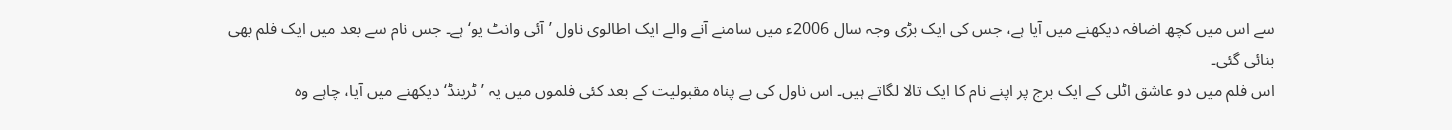سے اس میں کچھ اضافہ دیکھنے میں آیا ہے، جس کی ایک بڑی وجہ سال 2006ء میں سامنے آنے والے ایک اطالوی ناول ’آئی وانٹ یو‘ ہے۔ جس نام سے بعد میں ایک فلم بھی بنائی گئی۔
اس فلم میں دو عاشق اٹلی کے ایک برج پر اپنے نام کا ایک تالا لگاتے ہیں۔ اس ناول کی بے پناہ مقبولیت کے بعد کئی فلموں میں یہ ’ٹرینڈ‘ دیکھنے میں آیا، چاہے وہ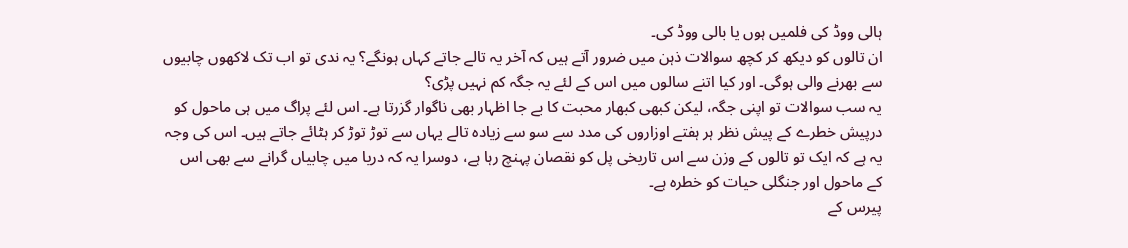ہالی ووڈ کی فلمیں ہوں یا بالی ووڈ کی۔
ان تالوں کو دیکھ کر کچھ سوالات ذہن میں ضرور آتے ہیں کہ آخر یہ تالے جاتے کہاں ہونگے؟ یہ ندی تو اب تک لاکھوں چابیوں سے بھرنے والی ہوگی۔ اور کیا اتنے سالوں میں اس کے لئے یہ جگہ کم نہیں پڑی؟
یہ سب سوالات تو اپنی جگہ، لیکن کبھی کبھار محبت کا بے جا اظہار بھی ناگوار گزرتا ہے۔ اس لئے پراگ میں ہی ماحول کو درپیش خطرے کے پیش نظر ہر ہفتے اوزاروں کی مدد سے سو سے زیادہ تالے یہاں سے توڑ توڑ کر ہٹائے جاتے ہیں۔ اس کی وجہ یہ ہے کہ ایک تو تالوں کے وزن سے اس تاریخی پل کو نقصان پہنچ رہا ہے، دوسرا یہ کہ دریا میں چابیاں گرانے سے بھی اس کے ماحول اور جنگلی حیات کو خطرہ ہے۔
پیرس کے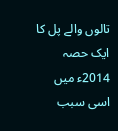تالوں والے پل کا ایک حصہ 2014ء میں اسی سبب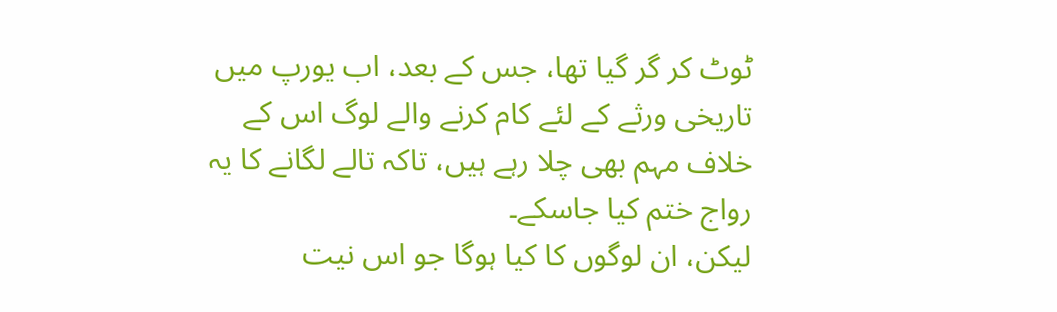ٹوٹ کر گر گیا تھا، جس کے بعد، اب یورپ میں تاریخی ورثے کے لئے کام کرنے والے لوگ اس کے خلاف مہم بھی چلا رہے ہیں، تاکہ تالے لگانے کا یہ رواج ختم کیا جاسکے۔
لیکن، ان لوگوں کا کیا ہوگا جو اس نیت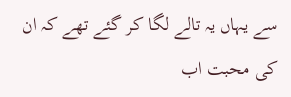سے یہاں یہ تالے لگا کر گئے تھے کہ ان کی محبت اب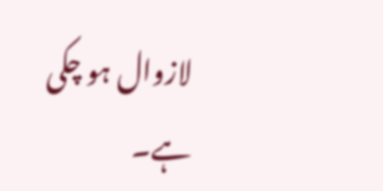لازوال ہو چکی ہے۔